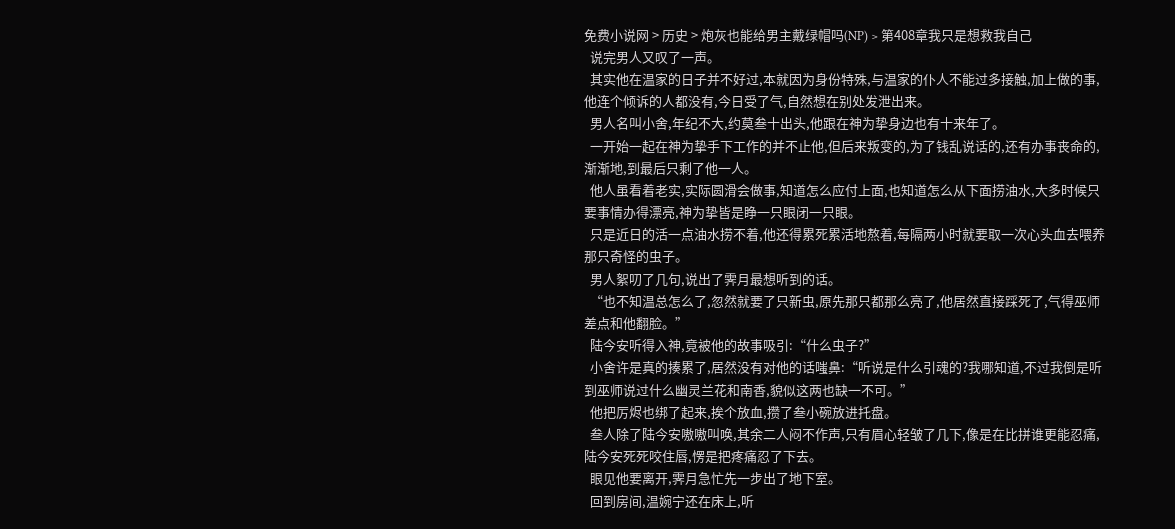免费小说网 > 历史 > 炮灰也能给男主戴绿帽吗(NP) > 第408章我只是想救我自己
  说完男人又叹了一声。
  其实他在温家的日子并不好过,本就因为身份特殊,与温家的仆人不能过多接触,加上做的事,他连个倾诉的人都没有,今日受了气,自然想在别处发泄出来。
  男人名叫小舍,年纪不大,约莫叁十出头,他跟在神为挚身边也有十来年了。
  一开始一起在神为挚手下工作的并不止他,但后来叛变的,为了钱乱说话的,还有办事丧命的,渐渐地,到最后只剩了他一人。
  他人虽看着老实,实际圆滑会做事,知道怎么应付上面,也知道怎么从下面捞油水,大多时候只要事情办得漂亮,神为挚皆是睁一只眼闭一只眼。
  只是近日的活一点油水捞不着,他还得累死累活地熬着,每隔两小时就要取一次心头血去喂养那只奇怪的虫子。
  男人絮叨了几句,说出了霁月最想听到的话。
  “也不知温总怎么了,忽然就要了只新虫,原先那只都那么亮了,他居然直接踩死了,气得巫师差点和他翻脸。”
  陆今安听得入神,竟被他的故事吸引:“什么虫子?”
  小舍许是真的揍累了,居然没有对他的话嗤鼻:“听说是什么引魂的?我哪知道,不过我倒是听到巫师说过什么幽灵兰花和南香,貌似这两也缺一不可。”
  他把厉烬也绑了起来,挨个放血,攒了叁小碗放进托盘。
  叁人除了陆今安嗷嗷叫唤,其余二人闷不作声,只有眉心轻皱了几下,像是在比拼谁更能忍痛,陆今安死死咬住唇,愣是把疼痛忍了下去。
  眼见他要离开,霁月急忙先一步出了地下室。
  回到房间,温婉宁还在床上,听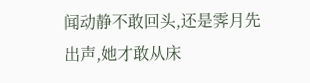闻动静不敢回头,还是霁月先出声,她才敢从床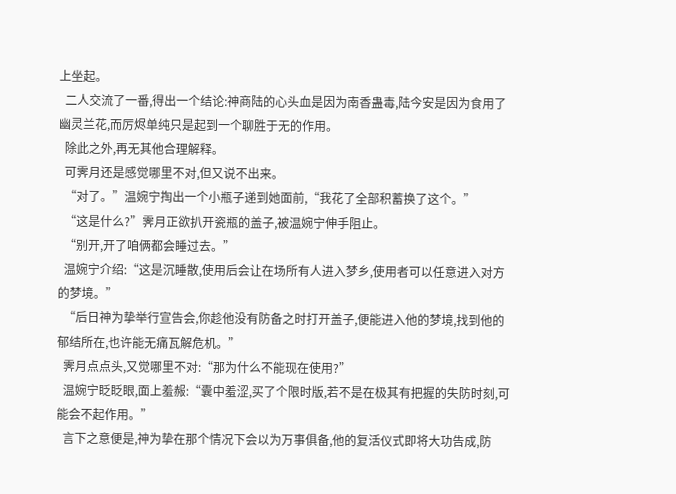上坐起。
  二人交流了一番,得出一个结论:神商陆的心头血是因为南香蛊毒,陆今安是因为食用了幽灵兰花,而厉烬单纯只是起到一个聊胜于无的作用。
  除此之外,再无其他合理解释。
  可霁月还是感觉哪里不对,但又说不出来。
  “对了。”温婉宁掏出一个小瓶子递到她面前,“我花了全部积蓄换了这个。”
  “这是什么?”霁月正欲扒开瓷瓶的盖子,被温婉宁伸手阻止。
  “别开,开了咱俩都会睡过去。”
  温婉宁介绍:“这是沉睡散,使用后会让在场所有人进入梦乡,使用者可以任意进入对方的梦境。”
  “后日神为挚举行宣告会,你趁他没有防备之时打开盖子,便能进入他的梦境,找到他的郁结所在,也许能无痛瓦解危机。”
  霁月点点头,又觉哪里不对:“那为什么不能现在使用?”
  温婉宁眨眨眼,面上羞赧:“囊中羞涩,买了个限时版,若不是在极其有把握的失防时刻,可能会不起作用。”
  言下之意便是,神为挚在那个情况下会以为万事俱备,他的复活仪式即将大功告成,防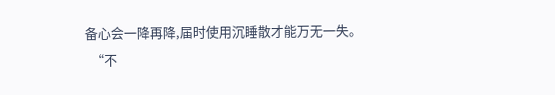备心会一降再降,届时使用沉睡散才能万无一失。
  “不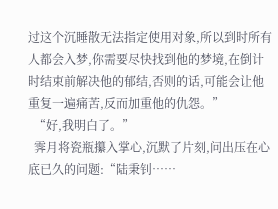过这个沉睡散无法指定使用对象,所以到时所有人都会入梦,你需要尽快找到他的梦境,在倒计时结束前解决他的郁结,否则的话,可能会让他重复一遍痛苦,反而加重他的仇怨。”
  “好,我明白了。”
  霁月将瓷瓶攥入掌心,沉默了片刻,问出压在心底已久的问题:“陆秉钊……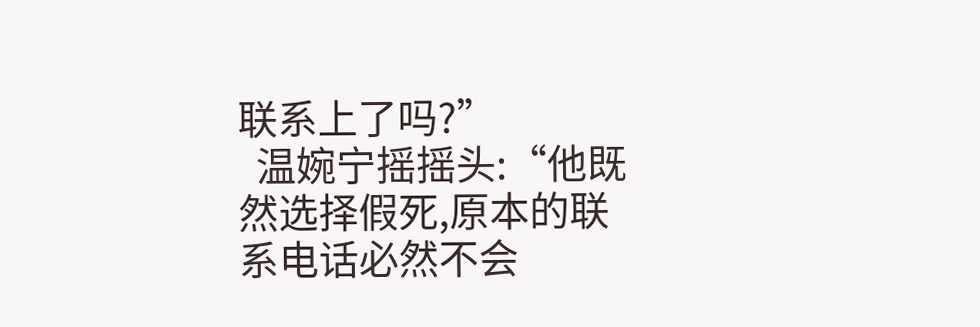联系上了吗?”
  温婉宁摇摇头:“他既然选择假死,原本的联系电话必然不会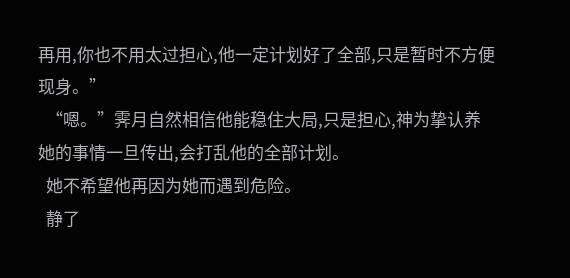再用,你也不用太过担心,他一定计划好了全部,只是暂时不方便现身。”
  “嗯。”霁月自然相信他能稳住大局,只是担心,神为挚认养她的事情一旦传出,会打乱他的全部计划。
  她不希望他再因为她而遇到危险。
  静了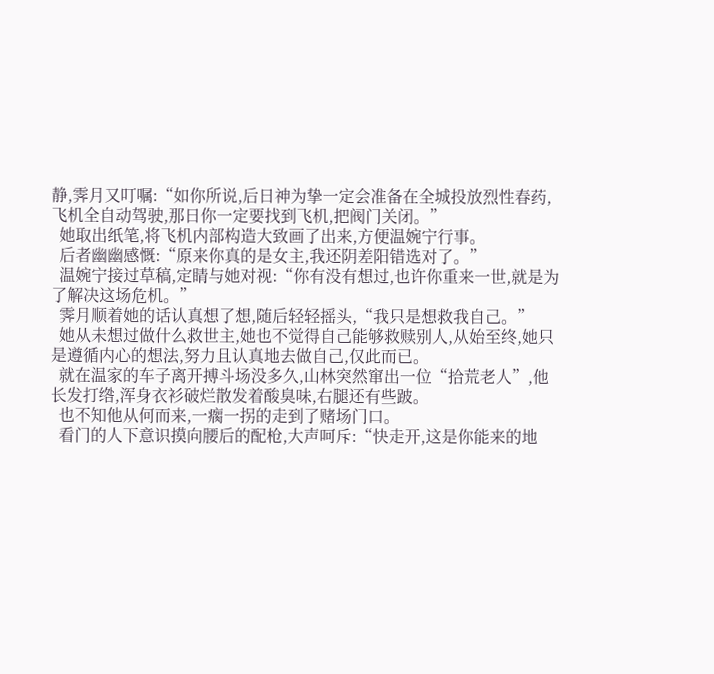静,霁月又叮嘱:“如你所说,后日神为挚一定会准备在全城投放烈性春药,飞机全自动驾驶,那日你一定要找到飞机,把阀门关闭。”
  她取出纸笔,将飞机内部构造大致画了出来,方便温婉宁行事。
  后者幽幽感慨:“原来你真的是女主,我还阴差阳错选对了。”
  温婉宁接过草稿,定睛与她对视:“你有没有想过,也许你重来一世,就是为了解决这场危机。”
  霁月顺着她的话认真想了想,随后轻轻摇头,“我只是想救我自己。”
  她从未想过做什么救世主,她也不觉得自己能够救赎别人,从始至终,她只是遵循内心的想法,努力且认真地去做自己,仅此而已。
  就在温家的车子离开搏斗场没多久,山林突然窜出一位“拾荒老人”,他长发打绺,浑身衣衫破烂散发着酸臭味,右腿还有些跛。
  也不知他从何而来,一瘸一拐的走到了赌场门口。
  看门的人下意识摸向腰后的配枪,大声呵斥:“快走开,这是你能来的地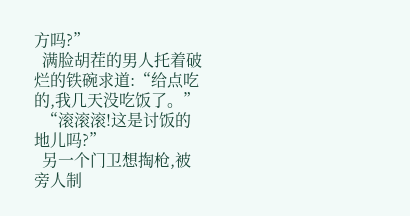方吗?”
  满脸胡茬的男人托着破烂的铁碗求道:“给点吃的,我几天没吃饭了。”
  “滚滚滚!这是讨饭的地儿吗?”
  另一个门卫想掏枪,被旁人制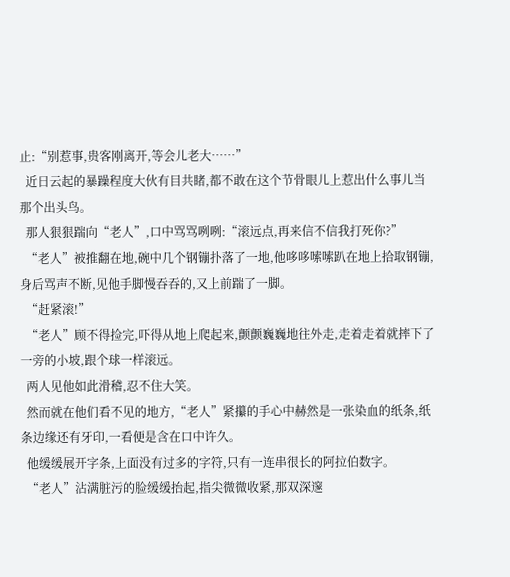止:“别惹事,贵客刚离开,等会儿老大……”
  近日云起的暴躁程度大伙有目共睹,都不敢在这个节骨眼儿上惹出什么事儿当那个出头鸟。
  那人狠狠踹向“老人”,口中骂骂咧咧:“滚远点,再来信不信我打死你?”
  “老人”被推翻在地,碗中几个钢镚扑落了一地,他哆哆嗦嗦趴在地上拾取钢镚,身后骂声不断,见他手脚慢吞吞的,又上前踹了一脚。
  “赶紧滚!”
  “老人”顾不得捡完,吓得从地上爬起来,颤颤巍巍地往外走,走着走着就摔下了一旁的小坡,跟个球一样滚远。
  两人见他如此滑稽,忍不住大笑。
  然而就在他们看不见的地方,“老人”紧攥的手心中赫然是一张染血的纸条,纸条边缘还有牙印,一看便是含在口中许久。
  他缓缓展开字条,上面没有过多的字符,只有一连串很长的阿拉伯数字。
  “老人”沾满脏污的脸缓缓抬起,指尖微微收紧,那双深邃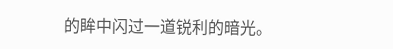的眸中闪过一道锐利的暗光。